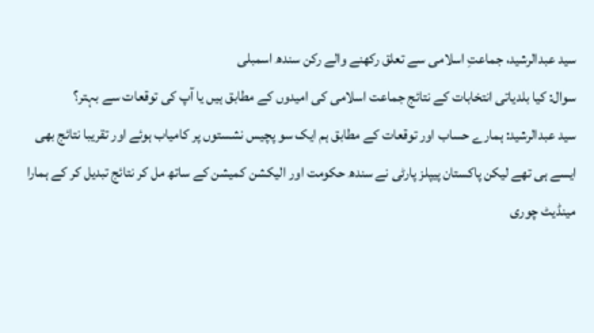سید عبدالرشید، جماعتِ اسلامی سے تعلق رکھنے والے رکن سندھ اسمبلی
سوال: کیا بلدیاتی انتخابات کے نتائج جماعت اسلامی کی امیدوں کے مطابق ہیں یا آپ کی توقعات سے بہتر؟
سید عبدالرشید: ہمارے حساب اور توقعات کے مطابق ہم ایک سو پچیس نشستوں پر کامیاب ہوئے اور تقریبا نتائج بھی ایسے ہی تھے لیکن پاکستان پیپلز پارٹی نے سندھ حکومت اور الیکشن کمیشن کے ساتھ مل کر نتائج تبدیل کر کے ہمارا مینڈیٹ چوری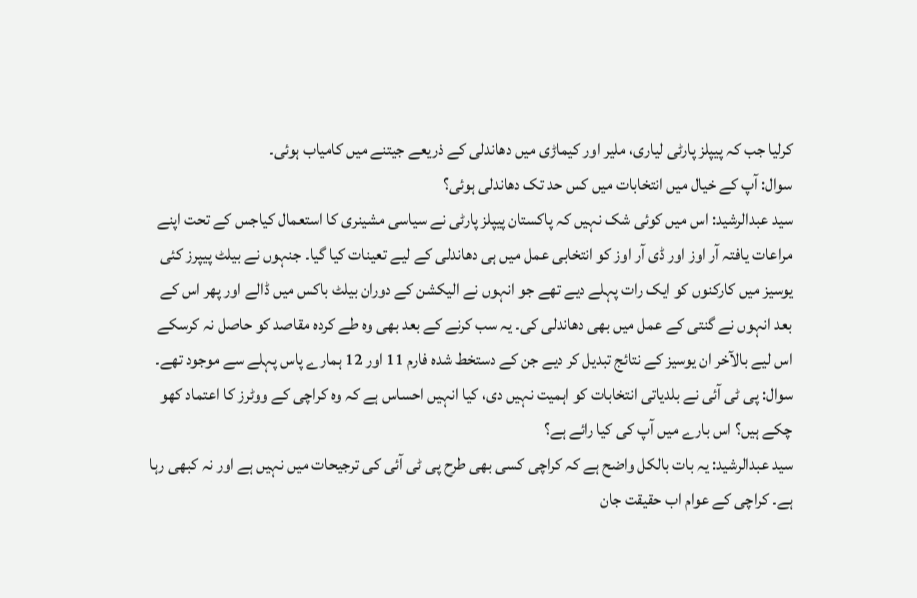کرلیا جب کہ پیپلز پارٹی لیاری، ملیر اور کیماڑی میں دھاندلی کے ذریعے جیتنے میں کامیاب ہوئی۔
سوال: آپ کے خیال میں انتخابات میں کس حد تک دھاندلی ہوئی؟
سید عبدالرشید: اس میں کوئی شک نہیں کہ پاکستان پیپلز پارٹی نے سیاسی مشینری کا استعمال کیاجس کے تحت اپنے مراعات یافتہ آر اوز اور ڈی آر اوز کو انتخابی عمل میں ہی دھاندلی کے لیے تعینات کیا گیا۔ جنہوں نے بیلٹ پیپرز کئی یوسیز میں کارکنوں کو ایک رات پہلے دیے تھے جو انہوں نے الیکشن کے دوران بیلٹ باکس میں ڈالے اور پھر اس کے بعد انہوں نے گنتی کے عمل میں بھی دھاندلی کی۔ یہ سب کرنے کے بعد بھی وہ طے کردہ مقاصد کو حاصل نہ کرسکے اس لیے بالآخر ان یوسیز کے نتائج تبدیل کر دیے جن کے دستخط شدہ فارم 11 اور 12 ہمارے پاس پہلے سے موجود تھے۔
سوال: پی ٹی آئی نے بلدیاتی انتخابات کو اہمیت نہیں دی، کیا انہیں احساس ہے کہ وہ کراچی کے ووٹرز کا اعتماد کھو چکے ہیں؟ اس بارے میں آپ کی کیا رائے ہے؟
سید عبدالرشید: یہ بات بالکل واضح ہے کہ کراچی کسی بھی طرح پی ٹی آئی کی ترجیحات میں نہیں ہے اور نہ کبھی رہا ہے۔ کراچی کے عوام اب حقیقت جان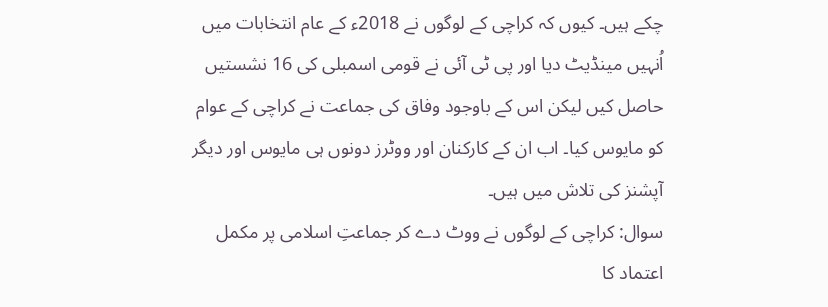چکے ہیں۔ کیوں کہ کراچی کے لوگوں نے 2018ء کے عام انتخابات میں اُنہیں مینڈیٹ دیا اور پی ٹی آئی نے قومی اسمبلی کی 16 نشستیں حاصل کیں لیکن اس کے باوجود وفاق کی جماعت نے کراچی کے عوام کو مایوس کیا۔ اب ان کے کارکنان اور ووٹرز دونوں ہی مایوس اور دیگر آپشنز کی تلاش میں ہیں۔
سوال: کراچی کے لوگوں نے ووٹ دے کر جماعتِ اسلامی پر مکمل اعتماد کا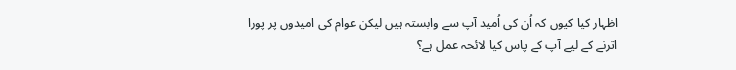اظہار کیا کیوں کہ اُن کی اُمید آپ سے وابستہ ہیں لیکن عوام کی امیدوں پر پورا اترنے کے لیے آپ کے پاس کیا لائحہ عمل ہے؟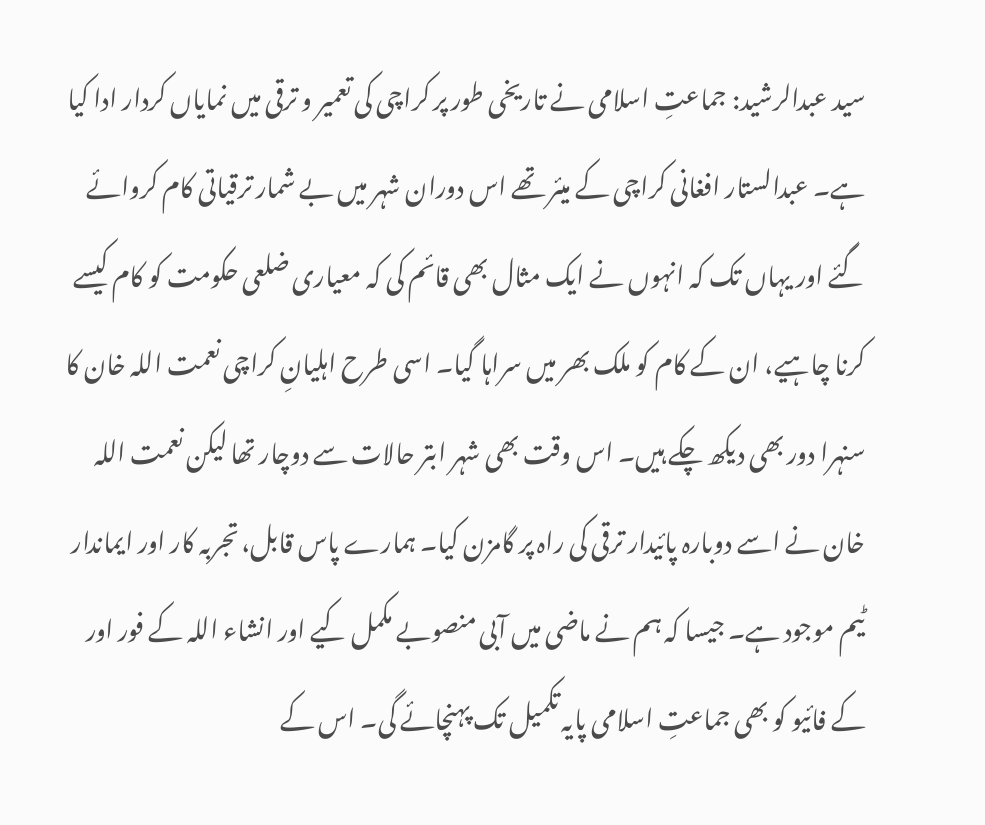سید عبدالرشید: جماعتِ اسلامی نے تاریخی طور پر کراچی کی تعمیر و ترقی میں نمایاں کردار ادا کیا ہے۔ عبدالستار افغانی کراچی کے میئر تھے اس دوران شہر میں بے شمار ترقیاتی کام کروائے گئے اور یہاں تک کہ انہوں نے ایک مثال بھی قائم کی کہ معیاری ضلعی حکومت کو کام کیسے کرنا چاہیے، ان کے کام کو ملک بھر میں سراہا گیا۔ اسی طرح اہلیانِ کراچی نعمت اللہ خان کا سنہرا دور بھی دیکھ چکے ہیں۔ اس وقت بھی شہر ابتر حالات سے دوچار تھا لیکن نعمت اللہ خان نے اسے دوبارہ پائیدار ترقی کی راہ پر گامزن کیا۔ ہمارے پاس قابل، تجربہ کار اور ایماندار ٹیم موجود ہے۔ جیسا کہ ہم نے ماضی میں آبی منصوبے مکمل کیے اور انشاء اللہ کے فور اور کے فائیو کو بھی جماعتِ اسلامی پایہ تکمیل تک پہنچائے گی۔ اس کے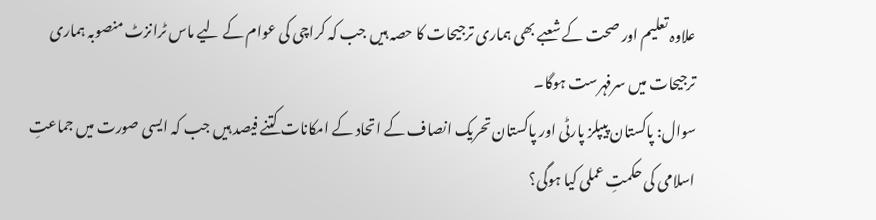علاوہ تعلیم اور صحت کے شعبے بھی ہماری ترجیحات کا حصہ ہیں جب کہ کراچی کی عوام کے لیے ماس ٹرانزٹ منصوبہ ہماری ترجیحات میں سرفہرست ہوگا۔
سوال: پاکستان پیپلز پارٹی اور پاکستان تحریک انصاف کے اتحاد کے امکانات کتنے فیصد ہیں جب کہ ایسی صورت میں جماعتِ اسلامی کی حکمتِ عملی کیا ہوگی؟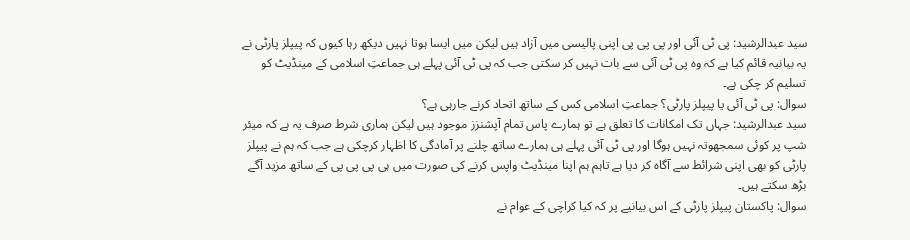سید عبدالرشید: پی ٹی آئی اور پی پی پی اپنی پالیسی میں آزاد ہیں لیکن میں ایسا ہوتا نہیں دیکھ رہا کیوں کہ پیپلز پارٹی نے یہ بیانیہ قائم کیا ہے کہ وہ پی ٹی آئی سے بات نہیں کر سکتی جب کہ پی ٹی آئی پہلے ہی جماعتِ اسلامی کے مینڈیٹ کو تسلیم کر چکی ہے۔
سوال: پی ٹی آئی یا پیپلز پارٹی؟ جماعتِ اسلامی کس کے ساتھ اتحاد کرنے جارہی ہے؟
سید عبدالرشید: جہاں تک امکانات کا تعلق ہے تو ہمارے پاس تمام آپشنزز موجود ہیں لیکن ہماری شرط صرف یہ ہے کہ میئر شپ پر کوئی سمجھوتہ نہیں ہوگا اور پی ٹی آئی پہلے ہی ہمارے ساتھ چلنے پر آمادگی کا اظہار کرچکی ہے جب کہ ہم نے پیپلز پارٹی کو بھی اپنی شرائط سے آگاہ کر دیا ہے تاہم ہم اپنا مینڈیٹ واپس کرنے کی صورت میں ہی پی پی پی کے ساتھ مزید آگے بڑھ سکتے ہیں۔
سوال: پاکستان پیپلز پارٹی کے اس بیانیے پر کہ کیا کراچی کے عوام نے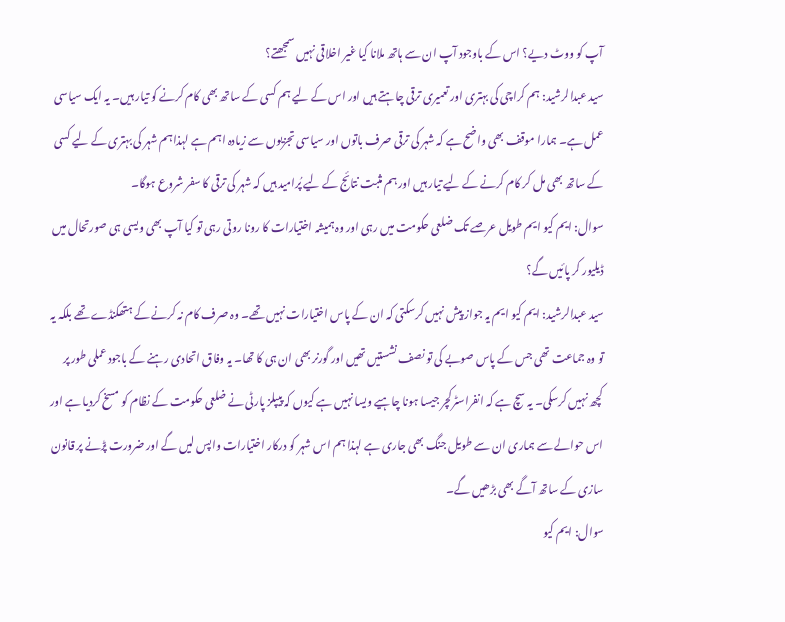آپ کو ووٹ دیے؟ اس کے باوجود آپ ان سے ہاتھ ملانا کیا غیر اخلاقی نہیں سمجھتے؟
سید عبدالرشید: ہم کراچی کی بہتری اور تعمیری ترقی چاہتے ہیں اور اس کے لیے ہم کسی کے ساتھ بھی کام کرنے کو تیار ہیں۔ یہ ایک سیاسی عمل ہے۔ ہمارا موقف بھی واضح ہے کہ شہر کی ترقی صرف باتوں اور سیاسی تجزیوں سے زیادہ اہم ہے لہذا ہم شہر کی بہتری کے لیے کسی کے ساتھ بھی مل کر کام کرنے کے لیے تیار ہیں اور ہم مثبت نتائج کے لیے پُرامید ہیں کہ شہر کی ترقی کا سفر شروع ہوگا۔
سوال: ایم کیو ایم طویل عرصے تک ضلعی حکومت میں رہی اور وہ ہمیشہ اختیارات کا رونا روتی رہی تو کیا آپ بھی ویسی ہی صورتحال میں ڈیلیور کر پائیں گے؟
سید عبدالرشید: ایم کیو ایم یہ جواز پیش نہیں کرسکتی کہ ان کے پاس اختیارات نہیں تھے۔ وہ صرف کام نہ کرنے کے ہتھکنڈے تھے بلکہ یہ تو وہ جماعت تھی جس کے پاس صوبے کی تو نصف نشستیں تھیں اور گورنر بھی ان ہی کا تھا۔ یہ وفاق اتحادی رہنے کے باجود عملی طور پر کچھ نہیں کرسکی۔ یہ سچ ہے کہ انفراسٹرکچر جیسا ہونا چاہیے ویسا نہیں ہے کیوں کہ پیپلز پارٹی نے ضلعی حکومت کے نظام کو مسخ کردیا ہے اور اس حوالے سے ہماری ان سے طویل جنگ بھی جاری ہے لہذا ہم اس شہر کو درکار اختیارات واپس لیں گے اور ضرورت پڑنے پر قانون سازی کے ساتھ آگے بھی بڑھیں گے۔
سوال: ایم کیو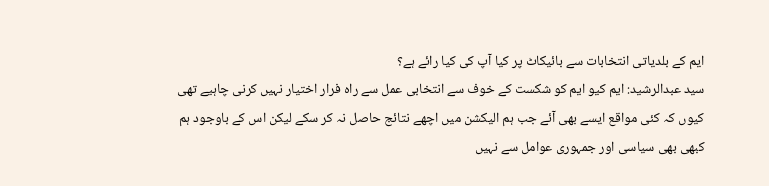ایم کے بلدیاتی انتخابات سے بائیکاٹ پر کیا آپ کی کیا رائے ہے؟
سید عبدالرشید: ایم کیو ایم کو شکست کے خوف سے انتخابی عمل سے راہ فرار اختیار نہیں کرنی چاہیے تھی کیوں کہ کئی مواقع ایسے بھی آئے جب ہم الیکشن میں اچھے نتائج حاصل نہ کر سکے لیکن اس کے باوجود ہم کبھی بھی سیاسی اور جمہوری عوامل سے نہیں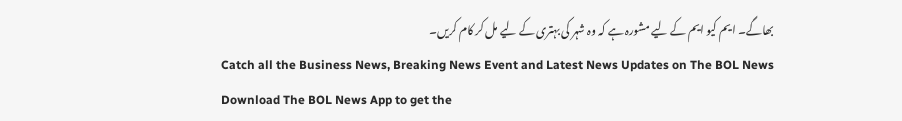بھاگے۔ ایم کیو ایم کے لیے مشورہ ہے کہ وہ شہر کی بہتری کے لیے مل کر کام کریں۔
Catch all the Business News, Breaking News Event and Latest News Updates on The BOL News
Download The BOL News App to get the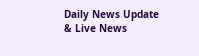Daily News Update & Live News